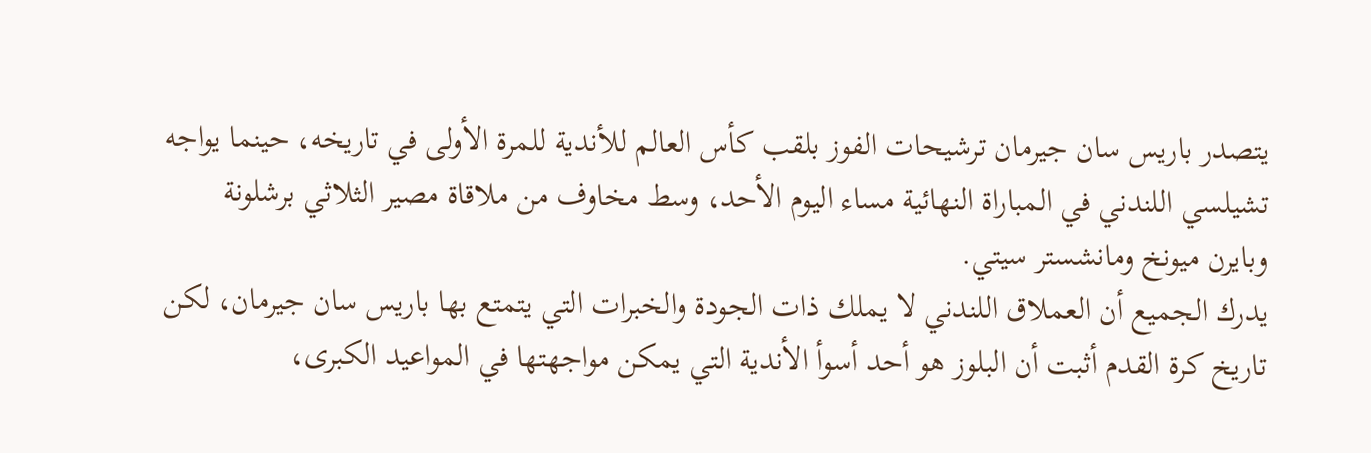يتصدر باريس سان جيرمان ترشيحات الفوز بلقب كأس العالم للأندية للمرة الأولى في تاريخه، حينما يواجه تشيلسي اللندني في المباراة النهائية مساء اليوم الأحد، وسط مخاوف من ملاقاة مصير الثلاثي برشلونة وبايرن ميونخ ومانشستر سيتي.
يدرك الجميع أن العملاق اللندني لا يملك ذات الجودة والخبرات التي يتمتع بها باريس سان جيرمان، لكن تاريخ كرة القدم أثبت أن البلوز هو أحد أسوأ الأندية التي يمكن مواجهتها في المواعيد الكبرى،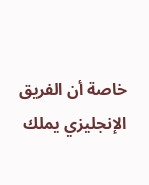خاصة أن الفريق الإنجليزي يملك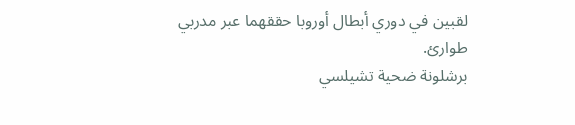لقبين في دوري أبطال أوروبا حققهما عبر مدربي طوارئ.
برشلونة ضحية تشيلسي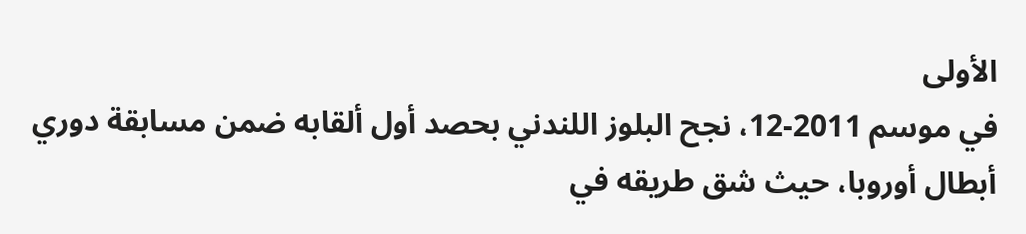الأولى
في موسم 2011-12، نجح البلوز اللندني بحصد أول ألقابه ضمن مسابقة دوري أبطال أوروبا، حيث شق طريقه في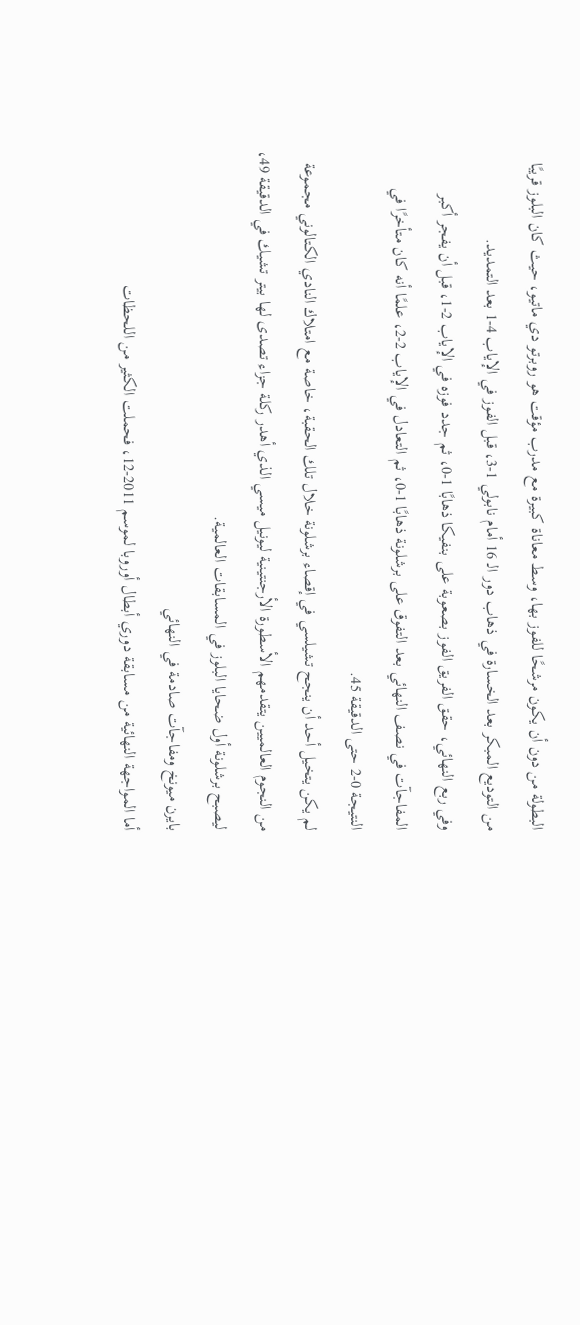البطولة من دون أن يكون مرشحًا للفوز بها، وسط معاناة كبيرة مع مدرب مؤقت هو روبرتو دي ماتيو، حيث كان البلوز قريبًا من التوديع المبكر بعد الخسارة في ذهاب دور الـ 16 أمام نابولي 1-3، قبل الفوز في الإياب 4-1 بعد التمديد.
وفي ربع النهائي، حقق الفريق الفوز بصعوبة على بنفيكا ذهابًا 1-0، ثم جدد فوزه في الإياب 2-1، قبل أن يفجر أكبر المفاجآت في نصف النهائي بعد التفوق على برشلونة ذهابًا 1-0، ثم التعادل في الإياب 2-2، علمًا أنه كان متأخرًا في النتيجة 0-2 حتى الدقيقة 45.
لم يكن يتخيل أحد أن ينجح تشيلسي في إقصاء برشلونة خلال تلك الحقبة، خاصة مع امتلاك النادي الكتالوني مجموعة من النجوم العالميين يتقدمهم الأسطورة الأرجنتينية ليونيل ميسي الذي أهدر ركلة جزاء تصدى لها بيتر تشيك في الدقيقة 49، ليصبح برشلونة أول ضحايا البلوز في المسابقات العالمية.
بايرن ميونخ ومفاجآت صادمة في النهائي
أما المواجهة النهائية من مسابقة دوري أبطال أوروبا لموسم 2011-12، فحملت الكثير من اللحظات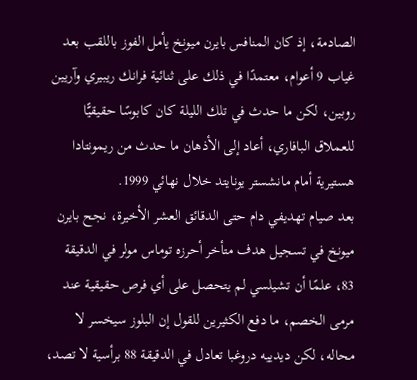الصادمة، إذ كان المنافس بايرن ميونخ يأمل الفوز باللقب بعد غياب 9 أعوام، معتمدًا في ذلك على ثنائية فرانك ريبيري وآريين روبين، لكن ما حدث في تلك الليلة كان كابوسًا حقيقيًّا للعملاق البافاري، أعاد إلى الأذهان ما حدث من ريمونتادا هستيرية أمام مانشستر يونايتد خلال نهائي 1999.
بعد صيام تهديفي دام حتى الدقائق العشر الأخيرة، نجح بايرن ميونخ في تسجيل هدف متأخر أحرزه توماس مولر في الدقيقة 83، علمًا أن تشيلسي لم يتحصل على أي فرص حقيقية عند مرمى الخصم، ما دفع الكثيرين للقول إن البلوز سيخسر لا محاله، لكن ديدييه دروغبا تعادل في الدقيقة 88 برأسية لا تصد،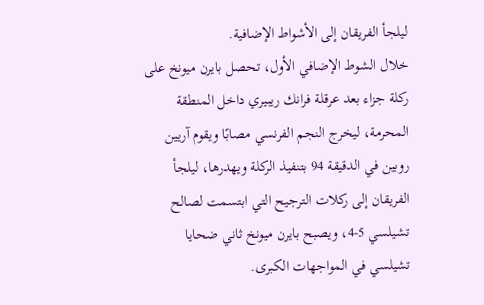ليلجأ الفريقان إلى الأشواط الإضافية.
خلال الشوط الإضافي الأول، تحصل بايرن ميونخ على ركلة جزاء بعد عرقلة فرانك ريبيري داخل المنطقة المحرمة، ليخرج النجم الفرنسي مصابًا ويقوم آريين روبين في الدقيقة 94 بتنفيذ الركلة ويهدرها، ليلجأ الفريقان إلى ركلات الترجيح التي ابتسمت لصالح تشيلسي 5-4، ويصبح بايرن ميونخ ثاني ضحايا تشيلسي في المواجهات الكبرى.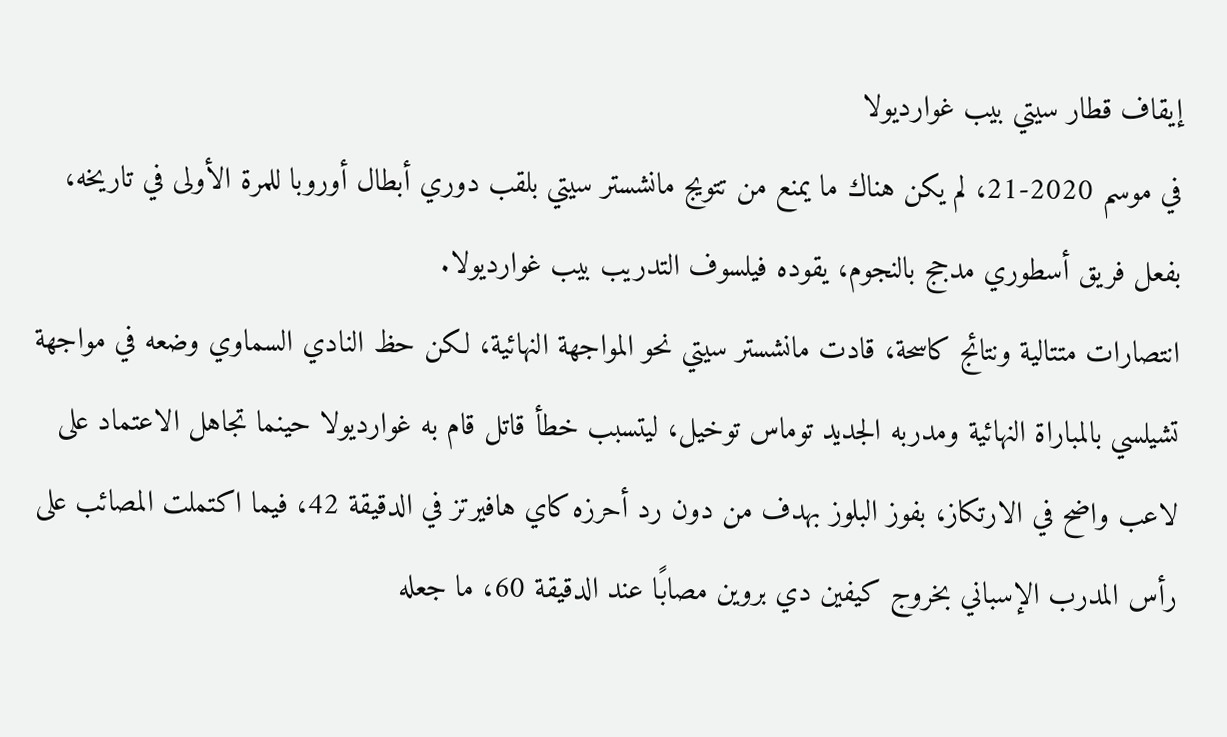إيقاف قطار سيتي بيب غوارديولا
في موسم 2020-21، لم يكن هناك ما يمنع من تتويج مانشستر سيتي بلقب دوري أبطال أوروبا للمرة الأولى في تاريخه، بفعل فريق أسطوري مدجج بالنجوم، يقوده فيلسوف التدريب بيب غوارديولا.
انتصارات متتالية ونتائج كاسحة، قادت مانشستر سيتي نحو المواجهة النهائية، لكن حظ النادي السماوي وضعه في مواجهة تشيلسي بالمباراة النهائية ومدربه الجديد توماس توخيل، ليتسبب خطأ قاتل قام به غوارديولا حينما تجاهل الاعتماد على لاعب واضح في الارتكاز، بفوز البلوز بهدف من دون رد أحرزه كاي هافيرتز في الدقيقة 42، فيما اكتملت المصائب على رأس المدرب الإسباني بخروج كيفين دي بروين مصابًا عند الدقيقة 60، ما جعله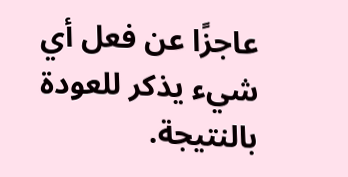عاجزًا عن فعل أي شيء يذكر للعودة بالنتيجة.